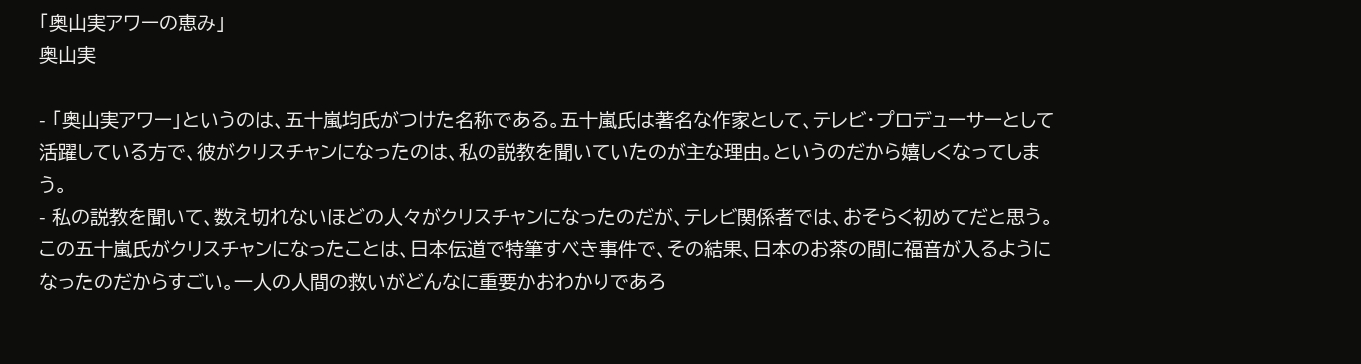「奥山実アワーの恵み」
奥山実

- 「奥山実アワー」というのは、五十嵐均氏がつけた名称である。五十嵐氏は著名な作家として、テレビ・プロデューサーとして活躍している方で、彼がクリスチャンになったのは、私の説教を聞いていたのが主な理由。というのだから嬉しくなってしまう。
- 私の説教を聞いて、数え切れないほどの人々がクリスチャンになったのだが、テレビ関係者では、おそらく初めてだと思う。この五十嵐氏がクリスチャンになったことは、日本伝道で特筆すべき事件で、その結果、日本のお茶の間に福音が入るようになったのだからすごい。一人の人間の救いがどんなに重要かおわかりであろ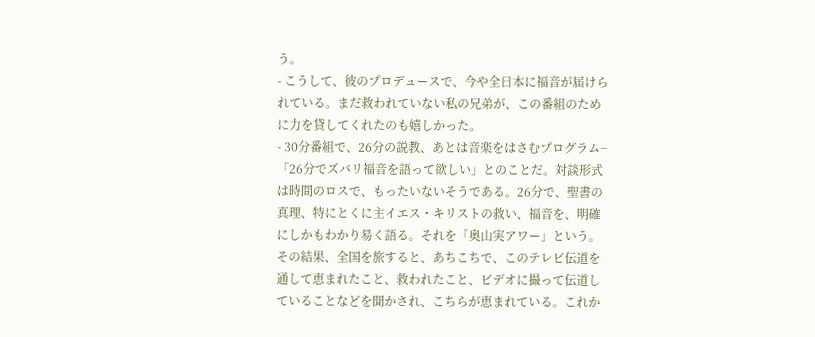う。
- こうして、彼のプロデュースで、今や全日本に福音が届けられている。まだ救われていない私の兄弟が、この番組のために力を貸してくれたのも嬉しかった。
- 30分番組で、26分の説教、あとは音楽をはさむプログラム−「26分でズバリ福音を語って欲しい」とのことだ。対談形式は時間のロスで、もったいないそうである。26分で、聖書の真理、特にとくに主イエス・キリストの救い、福音を、明確にしかもわかり易く語る。それを「奥山実アワー」という。その結果、全国を旅すると、あちこちで、このテレビ伝道を通して恵まれたこと、救われたこと、ビデオに撮って伝道していることなどを聞かされ、こちらが恵まれている。これか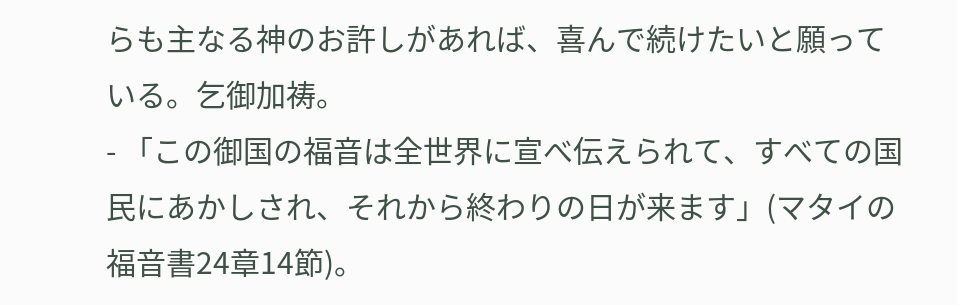らも主なる神のお許しがあれば、喜んで続けたいと願っている。乞御加祷。
- 「この御国の福音は全世界に宣べ伝えられて、すべての国民にあかしされ、それから終わりの日が来ます」(マタイの福音書24章14節)。